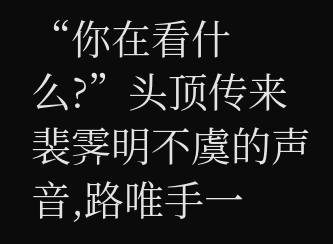“你在看什么?”头顶传来裴霁明不虞的声音,路唯手一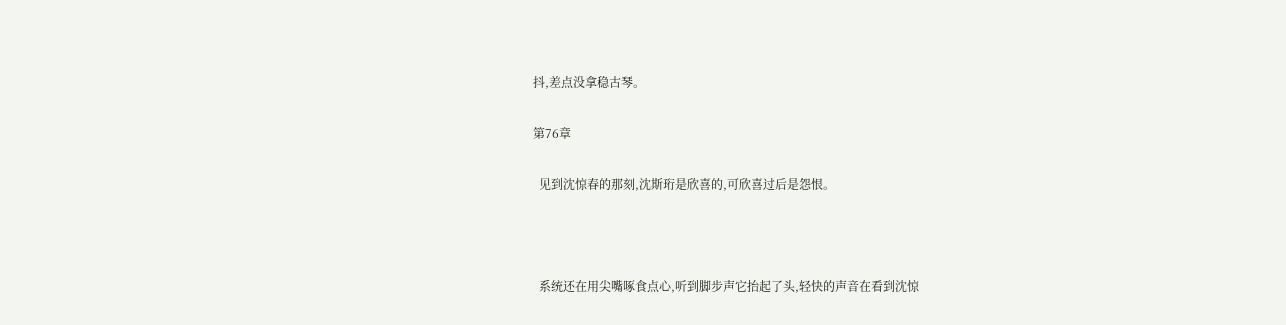抖,差点没拿稳古琴。

第76章

  见到沈惊春的那刻,沈斯珩是欣喜的,可欣喜过后是怨恨。



  系统还在用尖嘴啄食点心,听到脚步声它抬起了头,轻快的声音在看到沈惊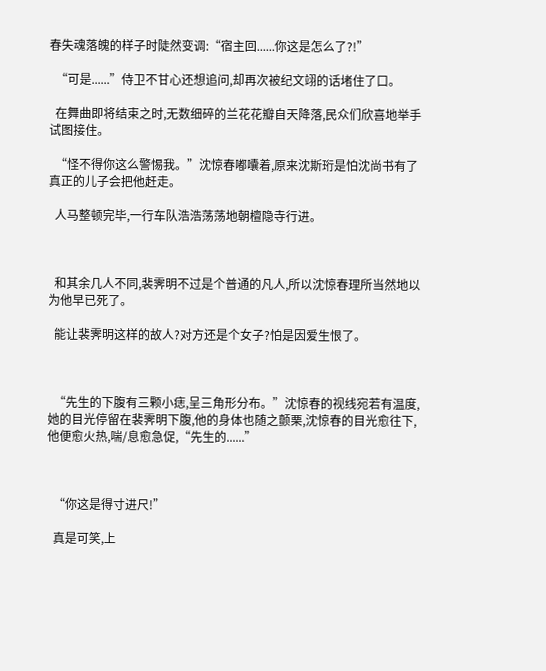春失魂落魄的样子时陡然变调:“宿主回......你这是怎么了?!”

  “可是......”侍卫不甘心还想追问,却再次被纪文翊的话堵住了口。

  在舞曲即将结束之时,无数细碎的兰花花瓣自天降落,民众们欣喜地举手试图接住。

  “怪不得你这么警惕我。”沈惊春嘟囔着,原来沈斯珩是怕沈尚书有了真正的儿子会把他赶走。

  人马整顿完毕,一行车队浩浩荡荡地朝檀隐寺行进。



  和其余几人不同,裴霁明不过是个普通的凡人,所以沈惊春理所当然地以为他早已死了。

  能让裴霁明这样的故人?对方还是个女子?怕是因爱生恨了。



  “先生的下腹有三颗小痣,呈三角形分布。”沈惊春的视线宛若有温度,她的目光停留在裴霁明下腹,他的身体也随之颤栗,沈惊春的目光愈往下,他便愈火热,喘/息愈急促,“先生的......”



  “你这是得寸进尺!”

  真是可笑,上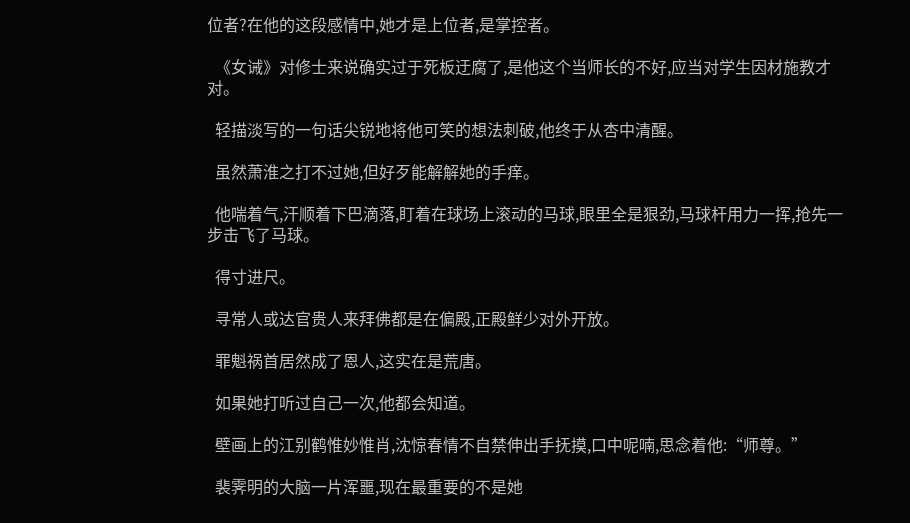位者?在他的这段感情中,她才是上位者,是掌控者。

  《女诫》对修士来说确实过于死板迂腐了,是他这个当师长的不好,应当对学生因材施教才对。

  轻描淡写的一句话尖锐地将他可笑的想法刺破,他终于从杏中清醒。

  虽然萧淮之打不过她,但好歹能解解她的手痒。

  他喘着气,汗顺着下巴滴落,盯着在球场上滚动的马球,眼里全是狠劲,马球杆用力一挥,抢先一步击飞了马球。

  得寸进尺。

  寻常人或达官贵人来拜佛都是在偏殿,正殿鲜少对外开放。

  罪魁祸首居然成了恩人,这实在是荒唐。

  如果她打听过自己一次,他都会知道。

  壁画上的江别鹤惟妙惟肖,沈惊春情不自禁伸出手抚摸,口中呢喃,思念着他:“师尊。”

  裴霁明的大脑一片浑噩,现在最重要的不是她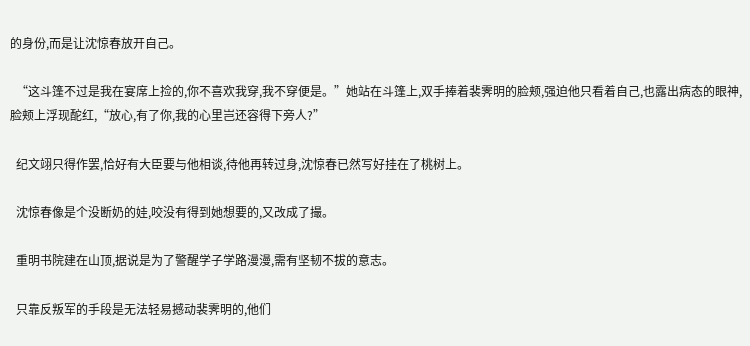的身份,而是让沈惊春放开自己。

  “这斗篷不过是我在宴席上捡的,你不喜欢我穿,我不穿便是。”她站在斗篷上,双手捧着裴霁明的脸颊,强迫他只看着自己,也露出病态的眼神,脸颊上浮现酡红,“放心,有了你,我的心里岂还容得下旁人?”

  纪文翊只得作罢,恰好有大臣要与他相谈,待他再转过身,沈惊春已然写好挂在了桃树上。

  沈惊春像是个没断奶的娃,咬没有得到她想要的,又改成了撮。

  重明书院建在山顶,据说是为了警醒学子学路漫漫,需有坚韧不拔的意志。

  只靠反叛军的手段是无法轻易撼动裴霁明的,他们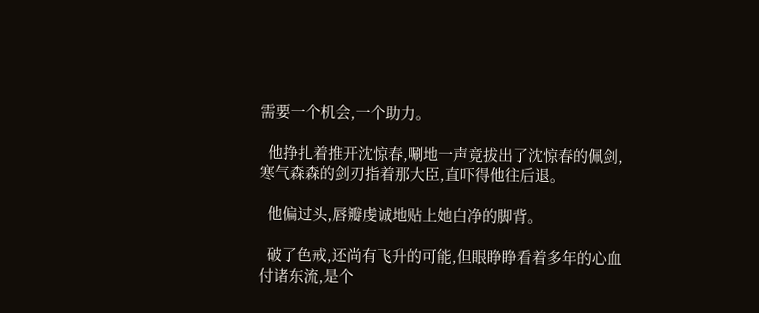需要一个机会,一个助力。

  他挣扎着推开沈惊春,唰地一声竟拔出了沈惊春的佩剑,寒气森森的剑刃指着那大臣,直吓得他往后退。

  他偏过头,唇瓣虔诚地贴上她白净的脚背。

  破了色戒,还尚有飞升的可能,但眼睁睁看着多年的心血付诸东流,是个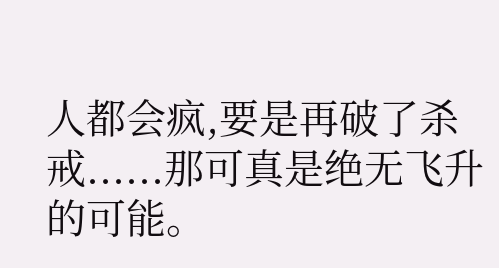人都会疯,要是再破了杀戒......那可真是绝无飞升的可能。